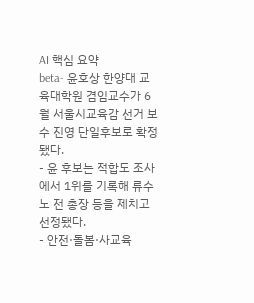AI 핵심 요약
beta- 윤호상 한양대 교육대학원 겸임교수가 6월 서울시교육감 선거 보수 진영 단일후보로 확정됐다.
- 윤 후보는 적합도 조사에서 1위를 기록해 류수노 전 총장 등을 제치고 선정됐다.
- 안전·돌봄·사교육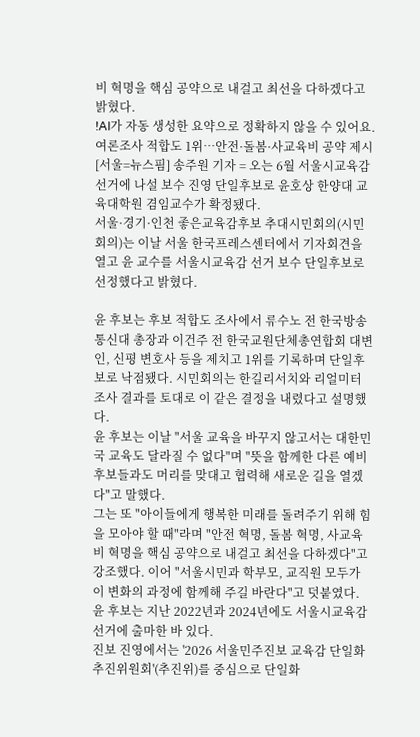비 혁명을 핵심 공약으로 내걸고 최선을 다하겠다고 밝혔다.
!AI가 자동 생성한 요약으로 정확하지 않을 수 있어요.
여론조사 적합도 1위…안전·돌봄·사교육비 공약 제시
[서울=뉴스핌] 송주원 기자 = 오는 6월 서울시교육감 선거에 나설 보수 진영 단일후보로 윤호상 한양대 교육대학원 겸임교수가 확정됐다.
서울·경기·인천 좋은교육감후보 추대시민회의(시민회의)는 이날 서울 한국프레스센터에서 기자회견을 열고 윤 교수를 서울시교육감 선거 보수 단일후보로 선정했다고 밝혔다.

윤 후보는 후보 적합도 조사에서 류수노 전 한국방송통신대 총장과 이건주 전 한국교원단체총연합회 대변인, 신평 변호사 등을 제치고 1위를 기록하며 단일후보로 낙점됐다. 시민회의는 한길리서치와 리얼미터 조사 결과를 토대로 이 같은 결정을 내렸다고 설명했다.
윤 후보는 이날 "서울 교육을 바꾸지 않고서는 대한민국 교육도 달라질 수 없다"며 "뜻을 함께한 다른 예비후보들과도 머리를 맞대고 협력해 새로운 길을 열겠다"고 말했다.
그는 또 "아이들에게 행복한 미래를 돌려주기 위해 힘을 모아야 할 때"라며 "안전 혁명, 돌봄 혁명, 사교육비 혁명을 핵심 공약으로 내걸고 최선을 다하겠다"고 강조했다. 이어 "서울시민과 학부모, 교직원 모두가 이 변화의 과정에 함께해 주길 바란다"고 덧붙였다.
윤 후보는 지난 2022년과 2024년에도 서울시교육감 선거에 출마한 바 있다.
진보 진영에서는 '2026 서울민주진보 교육감 단일화 추진위원회'(추진위)를 중심으로 단일화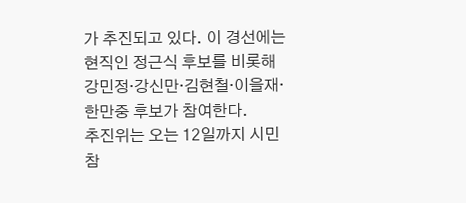가 추진되고 있다. 이 경선에는 현직인 정근식 후보를 비롯해 강민정·강신만·김현철·이을재·한만중 후보가 참여한다.
추진위는 오는 12일까지 시민참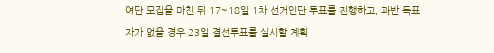여단 모집을 마친 뒤 17~18일 1차 선거인단 투표를 진행하고, 과반 득표자가 없을 경우 23일 결선투표를 실시할 계획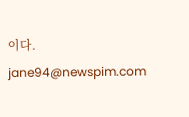이다.
jane94@newspim.com